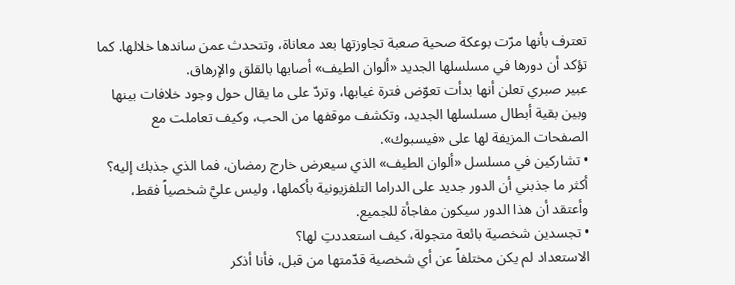تعترف بأنها مرّت بوعكة صحية صعبة تجاوزتها بعد معاناة، وتتحدث عمن ساندها خلالها. كما تؤكد أن دورها في مسلسلها الجديد «ألوان الطيف» أصابها بالقلق والإرهاق.
عبير صبري تعلن أنها بدأت تعوّض فترة غيابها، وتردّ على ما يقال حول وجود خلافات بينها وبين بقية أبطال مسلسلها الجديد، وتكشف موقفها من الحب، وكيف تعاملت مع الصفحات المزيفة لها على «فيسبوك».
• تشاركين في مسلسل «ألوان الطيف» الذي سيعرض خارج رمضان، فما الذي جذبك إليه؟
أكثر ما جذبني أن الدور جديد على الدراما التلفزيونية بأكملها، وليس عليَّ شخصياً فقط، وأعتقد أن هذا الدور سيكون مفاجأة للجميع.
• تجسدين شخصية بائعة متجولة، كيف استعددتِ لها؟
الاستعداد لم يكن مختلفاً عن أي شخصية قدّمتها من قبل، فأنا أذكر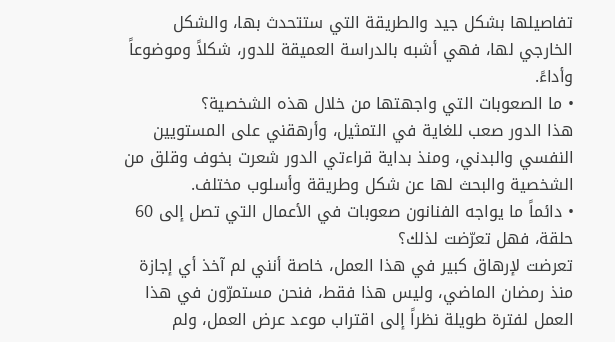تفاصيلها بشكل جيد والطريقة التي ستتحدث بها، والشكل الخارجي لها، فهي أشبه بالدراسة العميقة للدور، شكلاً وموضوعاً وأداءً.
• ما الصعوبات التي واجهتها من خلال هذه الشخصية؟
هذا الدور صعب للغاية في التمثيل، وأرهقني على المستويين النفسي والبدني، ومنذ بداية قراءتي الدور شعرت بخوف وقلق من الشخصية والبحث لها عن شكل وطريقة وأسلوب مختلف.
• دائماً ما يواجه الفنانون صعوبات في الأعمال التي تصل إلى 60 حلقة، فهل تعرّضت لذلك؟
تعرضت لإرهاق كبير في هذا العمل، خاصة أنني لم آخذ أي إجازة منذ رمضان الماضي، وليس هذا فقط، فنحن مستمرّون في هذا العمل لفترة طويلة نظراً إلى اقتراب موعد عرض العمل، ولم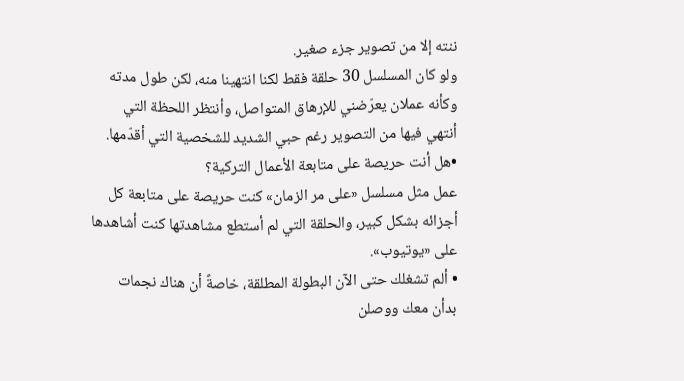ننته إلا من تصوير جزء صغير.
ولو كان المسلسل 30 حلقة فقط لكنا انتهينا منه، لكن طول مدته وكأنه عملان يعرّضني للإرهاق المتواصل، وأنتظر اللحظة التي أنتهي فيها من التصوير رغم حبي الشديد للشخصية التي أقدّمها.
•هل أنت حريصة على متابعة الأعمال التركية؟
عمل مثل مسلسل «على مر الزمان» كنت حريصة على متابعة كل أجزائه بشكل كبير، والحلقة التي لم أستطع مشاهدتها كنت أشاهدها على «يوتيوب».
• ألم تشغلك حتى الآن البطولة المطلقة، خاصةً أن هناك نجمات بدأن معك ووصلن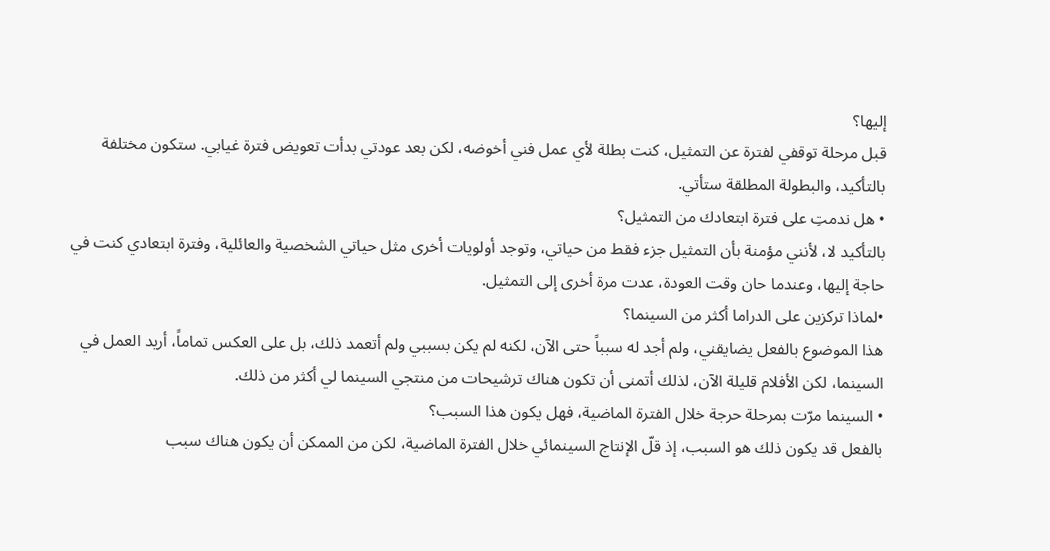إليها؟
قبل مرحلة توقفي لفترة عن التمثيل، كنت بطلة لأي عمل فني أخوضه، لكن بعد عودتي بدأت تعويض فترة غيابي. ستكون مختلفة بالتأكيد، والبطولة المطلقة ستأتي.
• هل ندمتِ على فترة ابتعادك من التمثيل؟
بالتأكيد لا، لأنني مؤمنة بأن التمثيل جزء فقط من حياتي، وتوجد أولويات أخرى مثل حياتي الشخصية والعائلية، وفترة ابتعادي كنت في حاجة إليها، وعندما حان وقت العودة، عدت مرة أخرى إلى التمثيل.
•لماذا تركزين على الدراما أكثر من السينما؟
هذا الموضوع بالفعل يضايقني، ولم أجد له سبباً حتى الآن، لكنه لم يكن بسببي ولم أتعمد ذلك، بل على العكس تماماً، أريد العمل في السينما، لكن الأفلام قليلة الآن، لذلك أتمنى أن تكون هناك ترشيحات من منتجي السينما لي أكثر من ذلك.
• السينما مرّت بمرحلة حرجة خلال الفترة الماضية، فهل يكون هذا السبب؟
بالفعل قد يكون ذلك هو السبب، إذ قلّ الإنتاج السينمائي خلال الفترة الماضية، لكن من الممكن أن يكون هناك سبب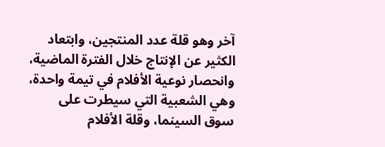آخر وهو قلة عدد المنتجين، وابتعاد الكثير عن الإنتاج خلال الفترة الماضية، وانحصار نوعية الأفلام في تيمة واحدة، وهي الشعبية التي سيطرت على سوق السينما، وقلة الأفلام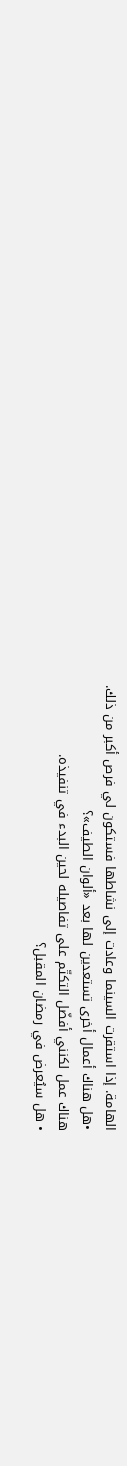الهامة. إذا استقرت السينما وعادت إلى نشاطها فستكون لي فرص أكبر من ذلك.
•هل هناك أعمال أخرى تستعدين لها بعد «ألوان الطيف»؟
هناك عمل لكنني أفضّل التكتّم على تفاصيله لحين البدء في تنفيذه.
• هل سيُعرض في رمضان المقبل؟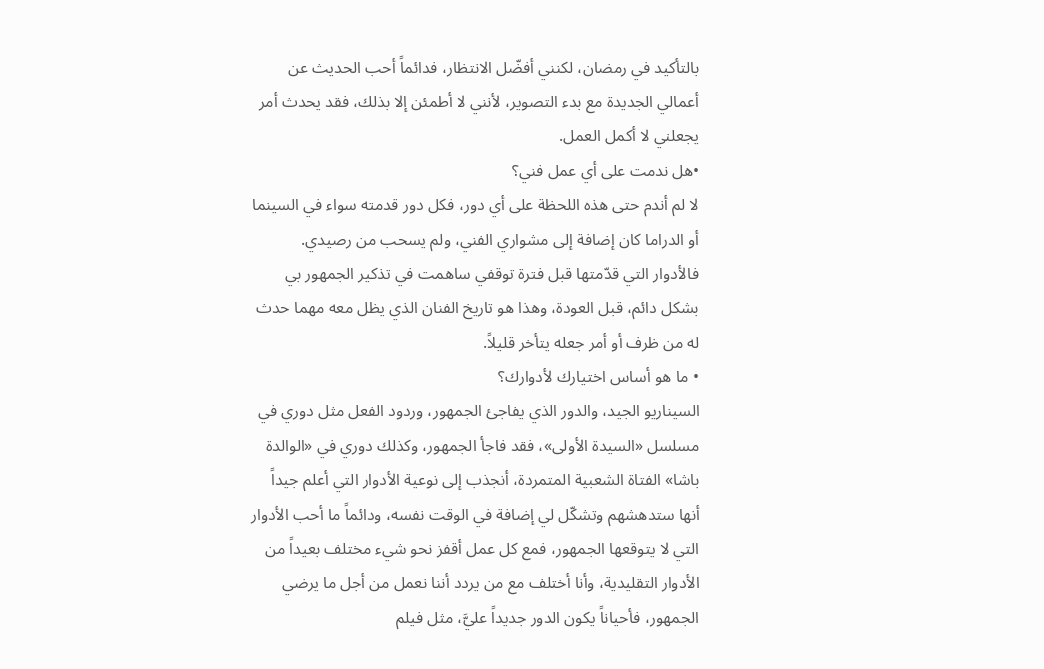بالتأكيد في رمضان، لكنني أفضّل الانتظار، فدائماً أحب الحديث عن أعمالي الجديدة مع بدء التصوير، لأنني لا أطمئن إلا بذلك، فقد يحدث أمر يجعلني لا أكمل العمل.
•هل ندمت على أي عمل فني؟
لا لم أندم حتى هذه اللحظة على أي دور، فكل دور قدمته سواء في السينما أو الدراما كان إضافة إلى مشواري الفني، ولم يسحب من رصيدي.
فالأدوار التي قدّمتها قبل فترة توقفي ساهمت في تذكير الجمهور بي بشكل دائم، قبل العودة، وهذا هو تاريخ الفنان الذي يظل معه مهما حدث له من ظرف أو أمر جعله يتأخر قليلاً.
• ما هو أساس اختيارك لأدوارك؟
السيناريو الجيد، والدور الذي يفاجئ الجمهور، وردود الفعل مثل دوري في مسلسل «السيدة الأولى»، فقد فاجأ الجمهور، وكذلك دوري في «الوالدة باشا» الفتاة الشعبية المتمردة، أنجذب إلى نوعية الأدوار التي أعلم جيداً أنها ستدهشهم وتشكّل لي إضافة في الوقت نفسه، ودائماً ما أحب الأدوار التي لا يتوقعها الجمهور، فمع كل عمل أقفز نحو شيء مختلف بعيداً من الأدوار التقليدية، وأنا أختلف مع من يردد أننا نعمل من أجل ما يرضي الجمهور، فأحياناً يكون الدور جديداً عليَّ، مثل فيلم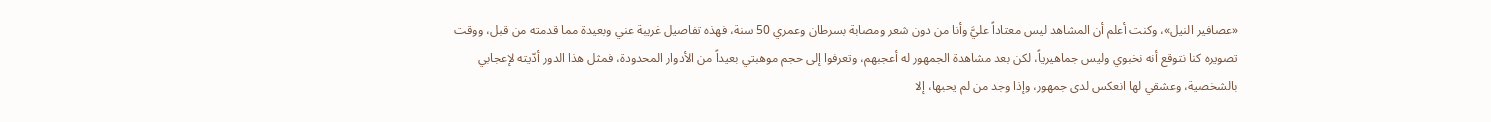«عصافير النيل»، وكنت أعلم أن المشاهد ليس معتاداً عليَّ وأنا من دون شعر ومصابة بسرطان وعمري 50 سنة، فهذه تفاصيل غريبة عني وبعيدة مما قدمته من قبل، ووقت تصويره كنا نتوقع أنه نخبوي وليس جماهيرياً، لكن بعد مشاهدة الجمهور له أعجبهم، وتعرفوا إلى حجم موهبتي بعيداً من الأدوار المحدودة، فمثل هذا الدور أدّيته لإعجابي بالشخصية، وعشقي لها انعكس لدى جمهور، وإذا وجد من لم يحبها، إلا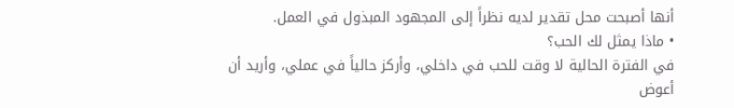أنها أصبحت محل تقدير لديه نظراً إلى المجهود المبذول في العمل.
• ماذا يمثل لك الحب؟
في الفترة الحالية لا وقت للحب في داخلي، وأركز حالياً في عملي، وأريد أن أعوض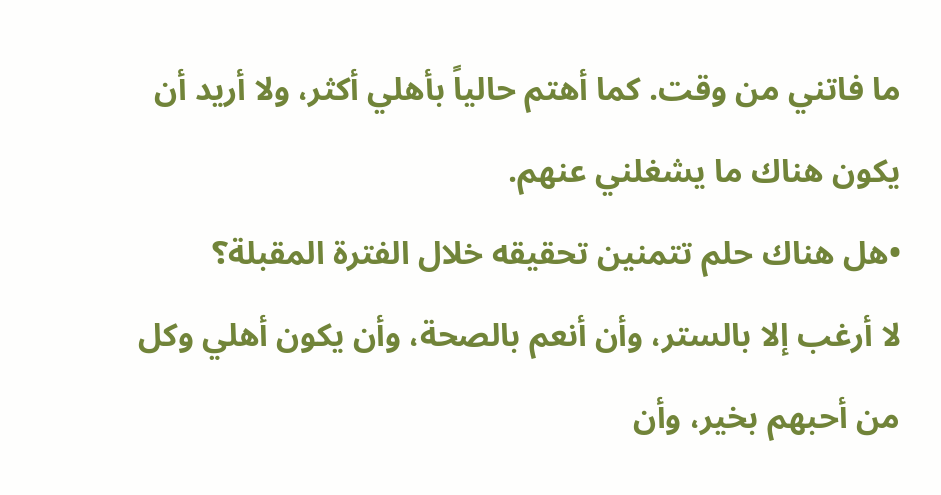ما فاتني من وقت. كما أهتم حالياً بأهلي أكثر، ولا أريد أن يكون هناك ما يشغلني عنهم.
•هل هناك حلم تتمنين تحقيقه خلال الفترة المقبلة؟
لا أرغب إلا بالستر، وأن أنعم بالصحة، وأن يكون أهلي وكل من أحبهم بخير، وأن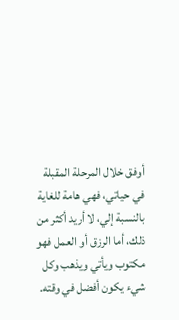أوفق خلال المرحلة المقبلة في حياتي، فهي هامة للغاية بالنسبة إلي، لا أريد أكثر من ذلك، أما الرزق أو العمل فهو مكتوب ويأتي ويذهب وكل شيء يكون أفضل في وقته.